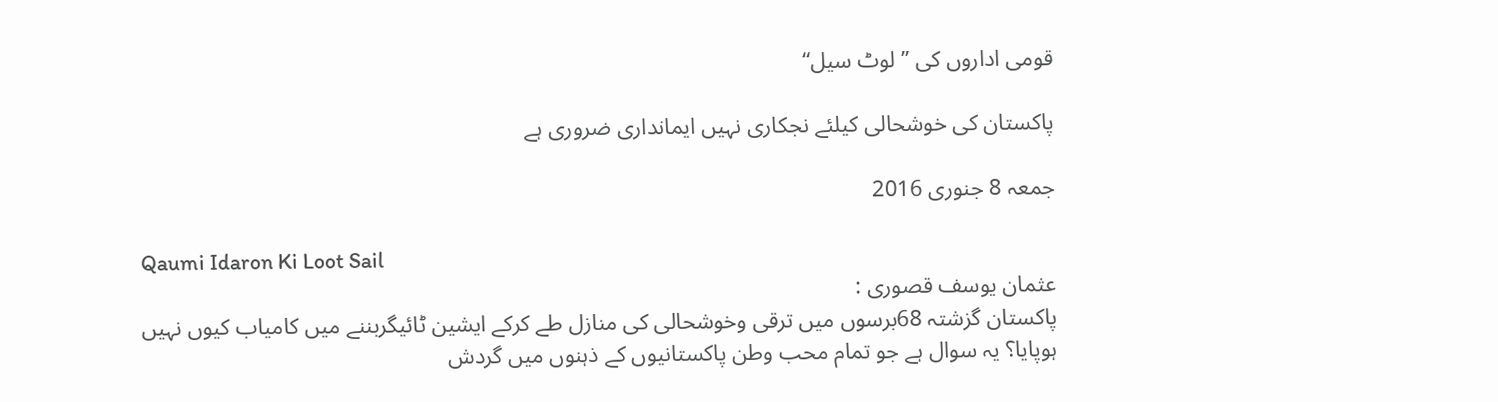قومی اداروں کی ” لوٹ سیل“

پاکستان کی خوشحالی کیلئے نجکاری نہیں ایمانداری ضروری ہے

جمعہ 8 جنوری 2016

Qaumi Idaron Ki Loot Sail
عثمان یوسف قصوری :
پاکستان گزشتہ 68برسوں میں ترقی وخوشحالی کی منازل طے کرکے ایشین ٹائیگربننے میں کامیاب کیوں نہیں ہوپایا؟ یہ سوال ہے جو تمام محب وطن پاکستانیوں کے ذہنوں میں گردش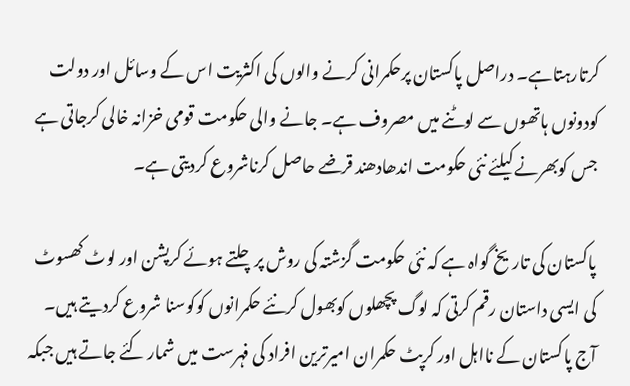کرتارہتاہے۔ دراصل پاکستان پرحکمرانی کرنے والوں کی اکثریت اس کے وسائل اور دولت کودونوں ہاتھوں سے لوٹنے میں مصروف ہے۔ جانے والی حکومت قومی خزانہ خالی کرجاتی ہے جس کوبھرنے کیلئے نئی حکومت اندھادھند قرضے حاصل کرناشروع کردیتی ہے۔

پاکستان کی تاریخ گواہ ہے کہ نئی حکومت گزشتہ کی روش پرچلتے ہوئے کرپشن اور لوٹ کھسوٹ کی ایسی داستان رقم کرتی کہ لوگ پچھلوں کوبھول کرنئے حکمرانوں کوکوسنا شروع کردیتے ہیں۔ آج پاکستان کے نااہل اور کرپٹ حکمران امیرترین افراد کی فہرست میں شمار کئے جاتے ہیں جبکہ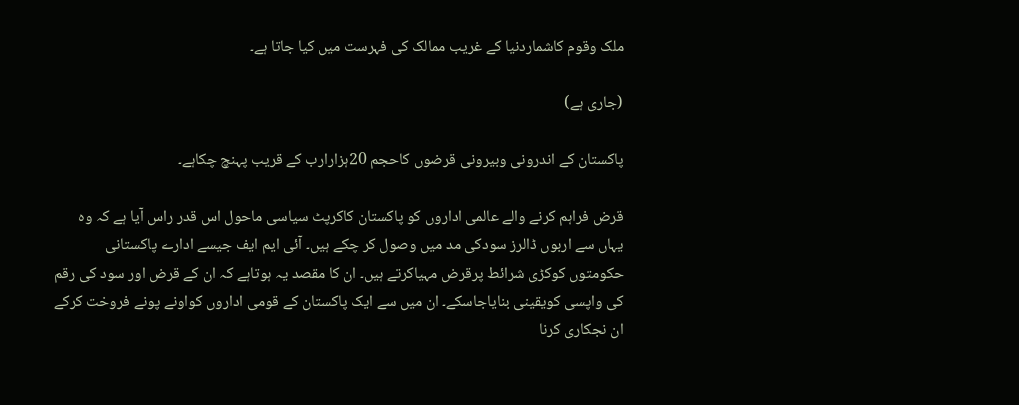ملک وقوم کاشماردنیا کے غریب ممالک کی فہرست میں کیا جاتا ہے۔

(جاری ہے)

پاکستان کے اندرونی وبیرونی قرضوں کاحجم 20ہزارارب کے قریب پہنچ چکاہے۔

قرض فراہم کرنے والے عالمی اداروں کو پاکستان کاکرپٹ سیاسی ماحول اس قدر راس آیا ہے کہ وہ یہاں سے اربوں ڈالرز سودکی مد میں وصول کر چکے ہیں۔ آئی ایم ایف جیسے ادارے پاکستانی حکومتوں کوکڑی شرائط پرقرض مہیاکرتے ہیں۔ ان کا مقصد یہ ہوتاہے کہ ان کے قرض اور سود کی رقم کی واپسی کویقینی بنایاجاسکے۔ ان میں سے ایک پاکستان کے قومی اداروں کواونے پونے فروخت کرکے ان نجکاری کرنا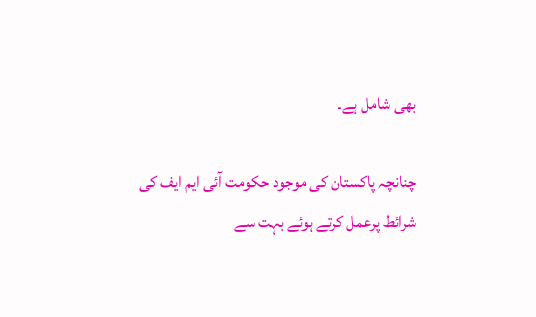بھی شامل ہے۔

چنانچہ پاکستان کی موجود حکومت آئی ایم ایف کی شرائط پرعمل کرتے ہوئے بہت سے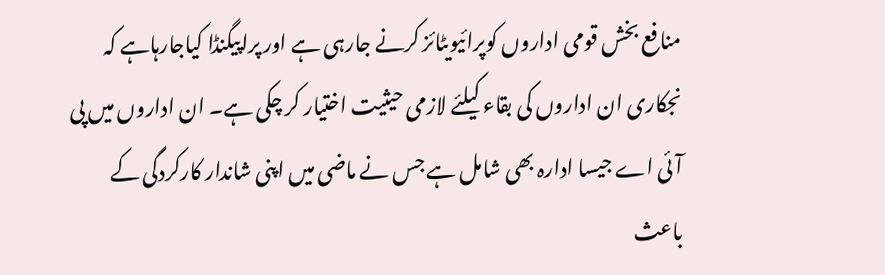منافع بخش قومی اداروں کوپرائیویٹائز کرنے جارہی ہے اور پراپیگنڈا کیاجارہاہے کہ نجکاری ان اداروں کی بقاء کیلئے لازمی حیثیت اختیار کر چکی ہے۔ ان اداروں میں پی آئی اے جیسا ادارہ بھی شامل ہے جس نے ماضی میں اپنی شاندار کارکردگی کے باعث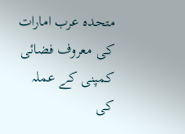متحدہ عرب امارات کی معروف فضائی کمپنی کے عملہ کی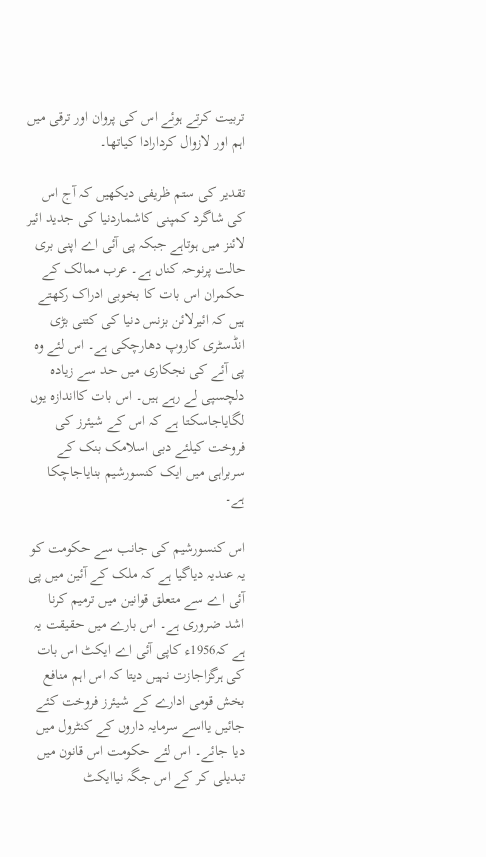تربیت کرتے ہوئے اس کی پروان اور ترقی میں اہم اور لازوال کردارادا کیاتھا۔

تقدیر کی ستم ظریفی دیکھیں کہ آج اس کی شاگرد کمپنی کاشماردنیا کی جدید ائیر لائنز میں ہوتاہے جبکہ پی آئی اے اپنی بری حالت پرنوحہ کناں ہے۔ عرب ممالک کے حکمران اس بات کا بخوبی ادراک رکھتے ہیں کہ ائیرلائن بزنس دنیا کی کتنی بڑی انڈسٹری کاروپ دھارچکی ہے۔ اس لئے وہ پی آئے کی نجکاری میں حد سے زیادہ دلچسپی لے رہے ہیں۔ اس بات کااندازہ یوں لگایاجاسکتا ہے کہ اس کے شیئرز کی فروخت کیلئے دبی اسلامک بنک کے سربراہی میں ایک کنسورشیم بنایاجاچکا ہے۔

اس کنسورشیم کی جانب سے حکومت کو یہ عندیہ دیاگیا ہے کہ ملک کے آئین میں پی آئی اے سے متعلق قوانین میں ترمیم کرنا اشد ضروری ہے۔ اس بارے میں حقیقت یہ ہے کہ1956ء کاپی آئی اے ایکٹ اس بات کی ہرگزاجازت نہیں دیتا کہ اس اہم منافع بخش قومی ادارے کے شیئرز فروخت کئے جائیں یااسے سرمایہ داروں کے کنٹرول میں دیا جائے۔ اس لئے حکومت اس قانون میں تبدیلی کر کے اس جگہ نیاایکٹ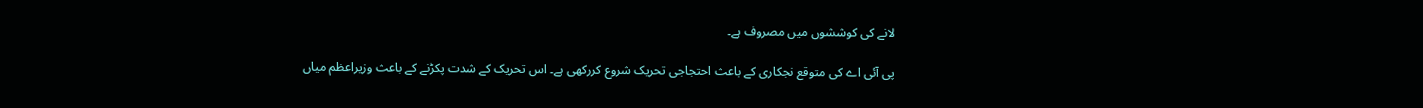لانے کی کوششوں میں مصروف ہے۔

پی آئی اے کی متوقع نجکاری کے باعث احتجاجی تحریک شروع کررکھی ہے۔ اس تحریک کے شدت پکڑنے کے باعث وزیراعظم میاں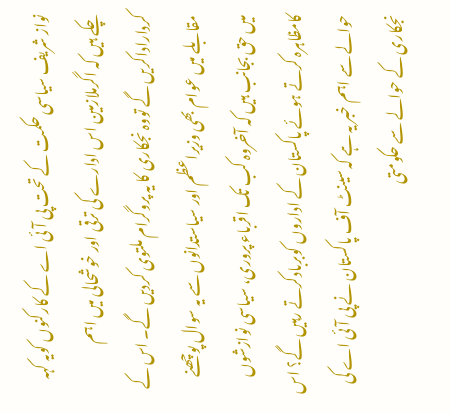نواز شریف سیاسی حکمت کے تحت پی آئی اے کے کارکنوں کویہ کہہ چکے ہیں کہ اگرملازمین اس ادارے کی ترقی اور خوشحالی میں اہم کرداراداکریں گے تووہ نجکاری کا یہ پروگرام ملتوی کردیں گے۔ اس کے مقابلے میں عوام بھی وزیراعظم اور سیاستدانوں سے یہ سوال پوچھنے میں حق بجانب ہیں کہ آخروہ کب تک اقرباء پروری، سیاسی نوازشوں کامظاہرہ کرتے ہوئے پاکستان کے اداروں کوبربادکرتے رہیں گے؟ اس حوالے سے اہم خبر یہ ہے کہ سینٹ آف پاکستان نے پی آئی اے کی نجکاری کے حوالے سے حکومتی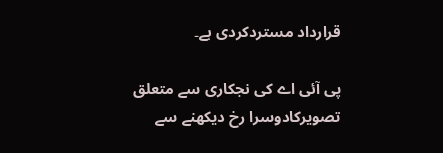قرارداد مستردکردی ہے۔

پی آئی اے کی نجکاری سے متعلق تصویرکادوسرا رخ دیکھنے سے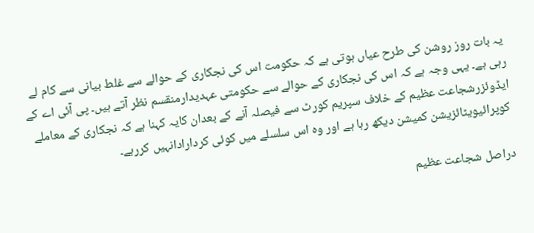یہ بات روز روشن کی طرح عیاں ہوتی ہے کہ حکومت اس کی نجکاری کے حوالے سے غلط بیانی سے کام لے رہی ہے۔ یہی وجہ ہے کہ اس کی نجکاری کے حوالے سے حکومتی عہدیدارمنقسم نظر آتے ہیں۔ پی آئی اے کے ایڈوئزرشجاعت عظیم کے خلاف سپریم کورٹ سے فیصلہ آنے کے بعدان کایہ کہنا ہے کہ نجکاری کے معاملے کوپرائیویٹائزیشن کمیشن دیکھ رہا ہے اور وہ اس سلسلے میں کوئی کردارادانہیں کررہے۔

دراصل شجاعت عظیم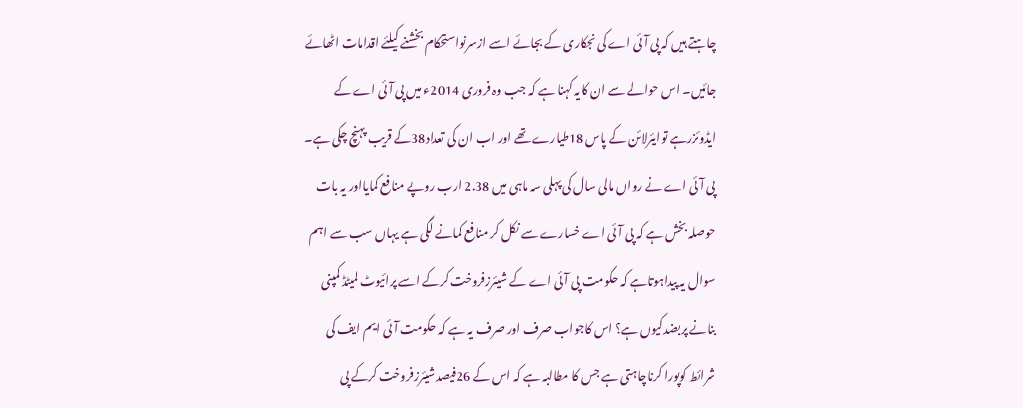چاہتے ہیں کہ پی آئی اے کی نجکاری کے بجائے اسے ازسرنواستحکام بخشنے کیلئے اقدامات اٹھائے جائیں۔ اس حوالے سے ان کایہ کہنا ہے کہ جب وہ فروری 2014ء میں پی آئی اے کے ایڈوئزرہے توایئرلائن کے پاس 18طیارے تھے اور اب ان کی تعداد38کے قریب پہنچ چکی ہے۔ پی آئی اے نے رواں مالی سال کی پہلی سہ ماہی میں 2.38 ارب روپے منافع کمایااور یہ بات حوصلہ بخش ہے کہ پی آئی اے خسارے سے نکل کر منافع کمانے لگی ہے یہاں سب سے اہم سوال یہ پیداہوتاہے کہ حکومت پی آئی اے کے شیئرزفروخت کرکے اسے پرائیوٹ لمیٹڈ کمپنی بنانے پربضدکیوں ہے؟ اس کاجواب صرف اور صرف یہ ہے کہ حکومت آئی ایم ایف کی شرائط کوپورا کرناچاہتی ہے جس کا مطالبہ ہے کہ اس کے 26فیصدشیئرزفروخت کرکے پی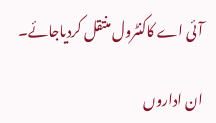آئی اے کاکنٹرول منتقل کردیاجائے۔

ان اداروں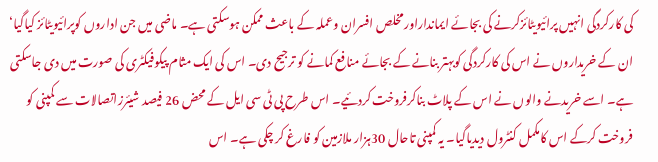کی کارکردگی انہیں پرائیویٹائزکرنے کی بجائے ایمانداراور مخلص افسران وعملہ کے باعث ممکن ہوسکتی ہے۔ ماضی میں جن اداروں کوپرائیویٹائز کیاگیا‘ ان کے خریداروں نے اس کی کارکردگی کوبہتر بنانے کے بجائے منافع کمانے کو ترجیح دی۔ اس کی ایک مثام پیکوفیکٹری کی صورت میں دی جاسکتی ہے۔ اسے خریدنے والوں نے اس کے پلاٹ بناکرفروخت کردئیے۔ اس طرح پی ٹی سی ایل کے محض 26 فیصد شیئرزاتصالات سے کمپنی کو فروخت کرکے اس کامکمل کنٹرول دیدیاگیا۔ یہ کمپنی تاحال 30ہزار ملازمین کو فارغ کر چکی ہے۔ اس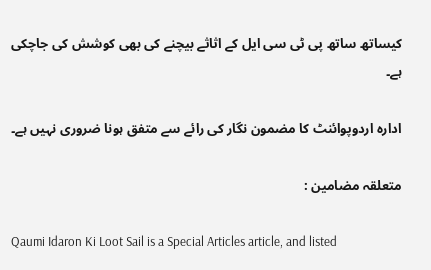کیساتھ ساتھ پی ٹی سی ایل کے اثاثے بیچنے کی بھی کوشش کی جاچکی ہے۔

ادارہ اردوپوائنٹ کا مضمون نگار کی رائے سے متفق ہونا ضروری نہیں ہے۔

متعلقہ مضامین :

Qaumi Idaron Ki Loot Sail is a Special Articles article, and listed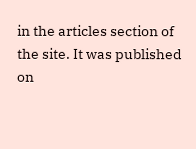in the articles section of the site. It was published on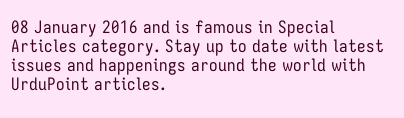08 January 2016 and is famous in Special Articles category. Stay up to date with latest issues and happenings around the world with UrduPoint articles.